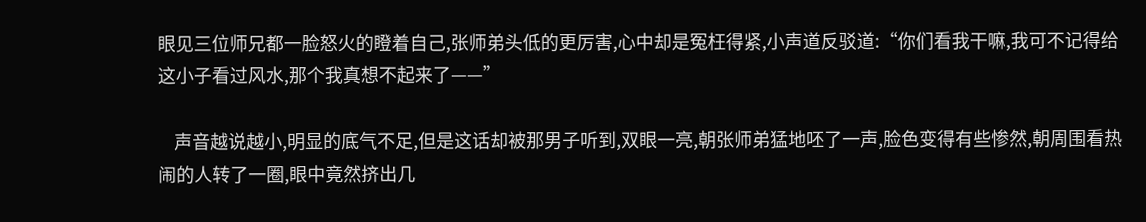眼见三位师兄都一脸怒火的瞪着自己,张师弟头低的更厉害,心中却是冤枉得紧,小声道反驳道:“你们看我干嘛,我可不记得给这小子看过风水,那个我真想不起来了——”

    声音越说越小,明显的底气不足,但是这话却被那男子听到,双眼一亮,朝张师弟猛地呸了一声,脸色变得有些惨然,朝周围看热闹的人转了一圈,眼中竟然挤出几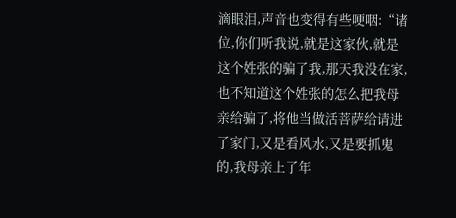滴眼泪,声音也变得有些哽咽:“诸位,你们听我说,就是这家伙,就是这个姓张的骗了我,那天我没在家,也不知道这个姓张的怎么把我母亲给骗了,将他当做活菩萨给请进了家门,又是看风水,又是要抓鬼的,我母亲上了年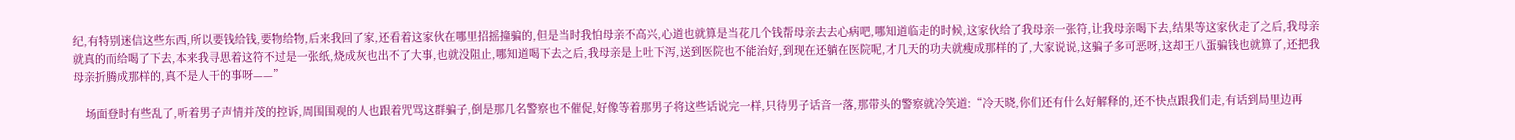纪,有特别迷信这些东西,所以要钱给钱,要物给物,后来我回了家,还看着这家伙在哪里招摇撞骗的,但是当时我怕母亲不高兴,心道也就算是当花几个钱帮母亲去去心病吧,哪知道临走的时候,这家伙给了我母亲一张符,让我母亲喝下去,结果等这家伙走了之后,我母亲就真的而给喝了下去,本来我寻思着这符不过是一张纸,烧成灰也出不了大事,也就没阻止,哪知道喝下去之后,我母亲是上吐下泻,送到医院也不能治好,到现在还躺在医院呢,才几天的功夫就瘦成那样的了,大家说说,这骗子多可恶呀,这却王八蛋骗钱也就算了,还把我母亲折腾成那样的,真不是人干的事呀——”

    场面登时有些乱了,听着男子声情并茂的控诉,周围围观的人也跟着咒骂这群骗子,倒是那几名警察也不催促,好像等着那男子将这些话说完一样,只待男子话音一落,那带头的警察就冷笑道:“冷天晓,你们还有什么好解释的,还不快点跟我们走,有话到局里边再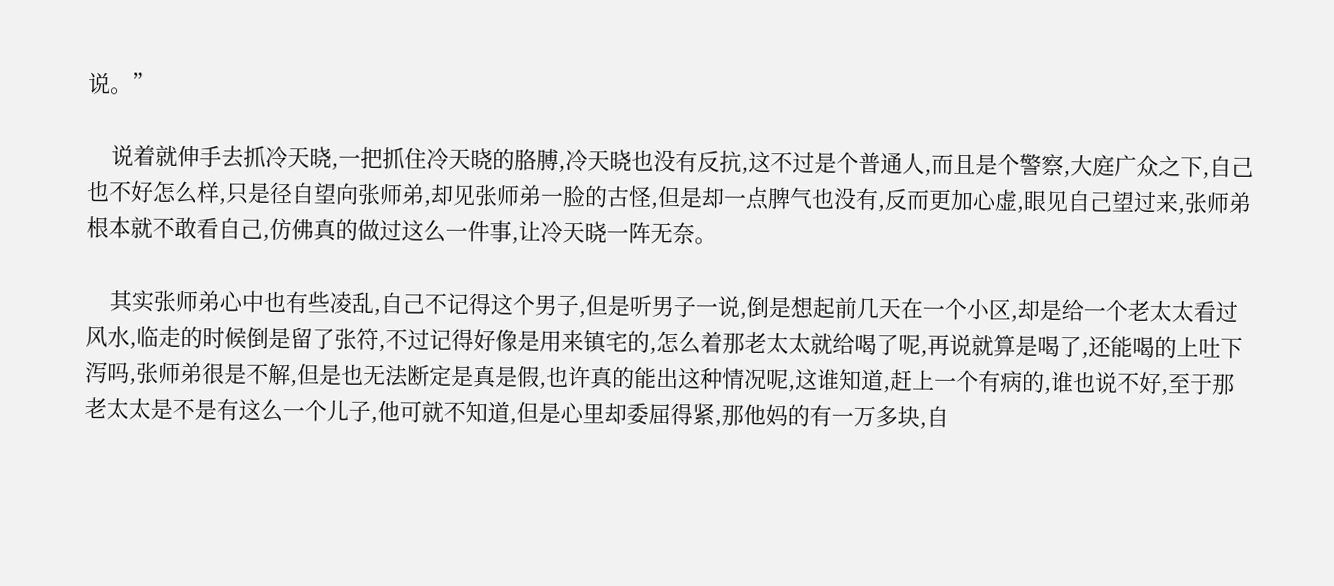说。”

    说着就伸手去抓冷天晓,一把抓住冷天晓的胳膊,冷天晓也没有反抗,这不过是个普通人,而且是个警察,大庭广众之下,自己也不好怎么样,只是径自望向张师弟,却见张师弟一脸的古怪,但是却一点脾气也没有,反而更加心虚,眼见自己望过来,张师弟根本就不敢看自己,仿佛真的做过这么一件事,让冷天晓一阵无奈。

    其实张师弟心中也有些凌乱,自己不记得这个男子,但是听男子一说,倒是想起前几天在一个小区,却是给一个老太太看过风水,临走的时候倒是留了张符,不过记得好像是用来镇宅的,怎么着那老太太就给喝了呢,再说就算是喝了,还能喝的上吐下泻吗,张师弟很是不解,但是也无法断定是真是假,也许真的能出这种情况呢,这谁知道,赶上一个有病的,谁也说不好,至于那老太太是不是有这么一个儿子,他可就不知道,但是心里却委屈得紧,那他妈的有一万多块,自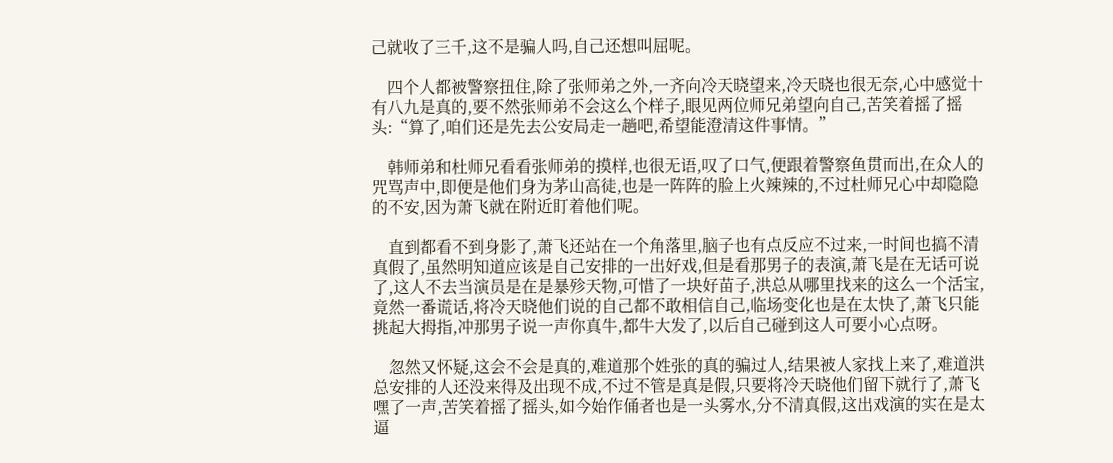己就收了三千,这不是骗人吗,自己还想叫屈呢。

    四个人都被警察扭住,除了张师弟之外,一齐向冷天晓望来,冷天晓也很无奈,心中感觉十有八九是真的,要不然张师弟不会这么个样子,眼见两位师兄弟望向自己,苦笑着摇了摇头:“算了,咱们还是先去公安局走一趟吧,希望能澄清这件事情。”

    韩师弟和杜师兄看看张师弟的摸样,也很无语,叹了口气,便跟着警察鱼贯而出,在众人的咒骂声中,即便是他们身为茅山高徒,也是一阵阵的脸上火辣辣的,不过杜师兄心中却隐隐的不安,因为萧飞就在附近盯着他们呢。

    直到都看不到身影了,萧飞还站在一个角落里,脑子也有点反应不过来,一时间也搞不清真假了,虽然明知道应该是自己安排的一出好戏,但是看那男子的表演,萧飞是在无话可说了,这人不去当演员是在是暴殄天物,可惜了一块好苗子,洪总从哪里找来的这么一个活宝,竟然一番谎话,将冷天晓他们说的自己都不敢相信自己,临场变化也是在太快了,萧飞只能挑起大拇指,冲那男子说一声你真牛,都牛大发了,以后自己碰到这人可要小心点呀。

    忽然又怀疑,这会不会是真的,难道那个姓张的真的骗过人,结果被人家找上来了,难道洪总安排的人还没来得及出现不成,不过不管是真是假,只要将冷天晓他们留下就行了,萧飞嘿了一声,苦笑着摇了摇头,如今始作俑者也是一头雾水,分不清真假,这出戏演的实在是太逼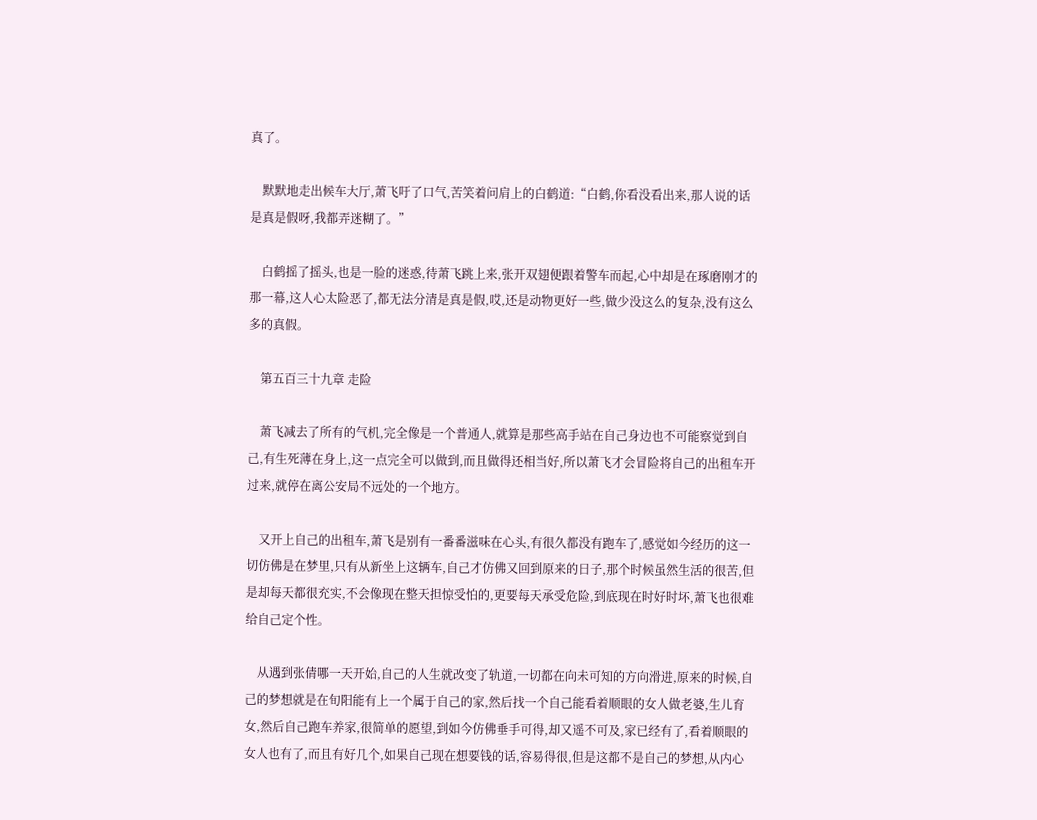真了。

    默默地走出候车大厅,萧飞吁了口气,苦笑着问肩上的白鹤道:“白鹤,你看没看出来,那人说的话是真是假呀,我都弄迷糊了。”

    白鹤摇了摇头,也是一脸的迷惑,待萧飞跳上来,张开双翅便跟着警车而起,心中却是在琢磨刚才的那一幕,这人心太险恶了,都无法分清是真是假,哎,还是动物更好一些,做少没这么的复杂,没有这么多的真假。

    第五百三十九章 走险

    萧飞减去了所有的气机,完全像是一个普通人,就算是那些高手站在自己身边也不可能察觉到自己,有生死薄在身上,这一点完全可以做到,而且做得还相当好,所以萧飞才会冒险将自己的出租车开过来,就停在离公安局不远处的一个地方。

    又开上自己的出租车,萧飞是别有一番番滋味在心头,有很久都没有跑车了,感觉如今经历的这一切仿佛是在梦里,只有从新坐上这辆车,自己才仿佛又回到原来的日子,那个时候虽然生活的很苦,但是却每天都很充实,不会像现在整天担惊受怕的,更要每天承受危险,到底现在时好时坏,萧飞也很难给自己定个性。

    从遇到张倩哪一天开始,自己的人生就改变了轨道,一切都在向未可知的方向滑进,原来的时候,自己的梦想就是在旬阳能有上一个属于自己的家,然后找一个自己能看着顺眼的女人做老婆,生儿育女,然后自己跑车养家,很简单的愿望,到如今仿佛垂手可得,却又遥不可及,家已经有了,看着顺眼的女人也有了,而且有好几个,如果自己现在想要钱的话,容易得很,但是这都不是自己的梦想,从内心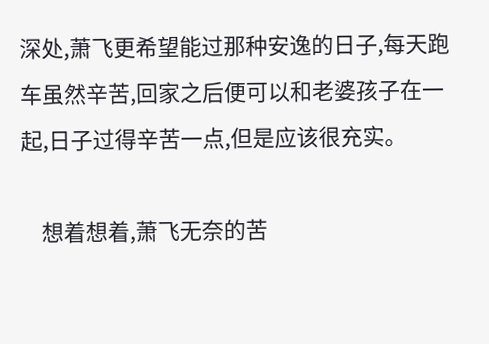深处,萧飞更希望能过那种安逸的日子,每天跑车虽然辛苦,回家之后便可以和老婆孩子在一起,日子过得辛苦一点,但是应该很充实。

    想着想着,萧飞无奈的苦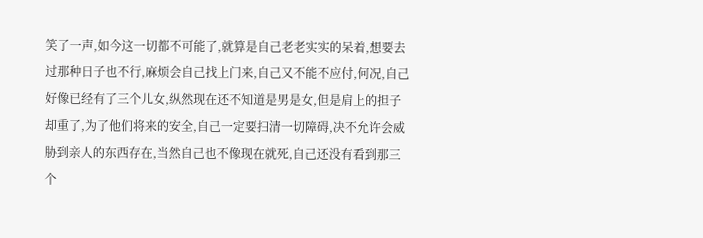笑了一声,如今这一切都不可能了,就算是自己老老实实的呆着,想要去过那种日子也不行,麻烦会自己找上门来,自己又不能不应付,何况,自己好像已经有了三个儿女,纵然现在还不知道是男是女,但是肩上的担子却重了,为了他们将来的安全,自己一定要扫清一切障碍,决不允许会威胁到亲人的东西存在,当然自己也不像现在就死,自己还没有看到那三个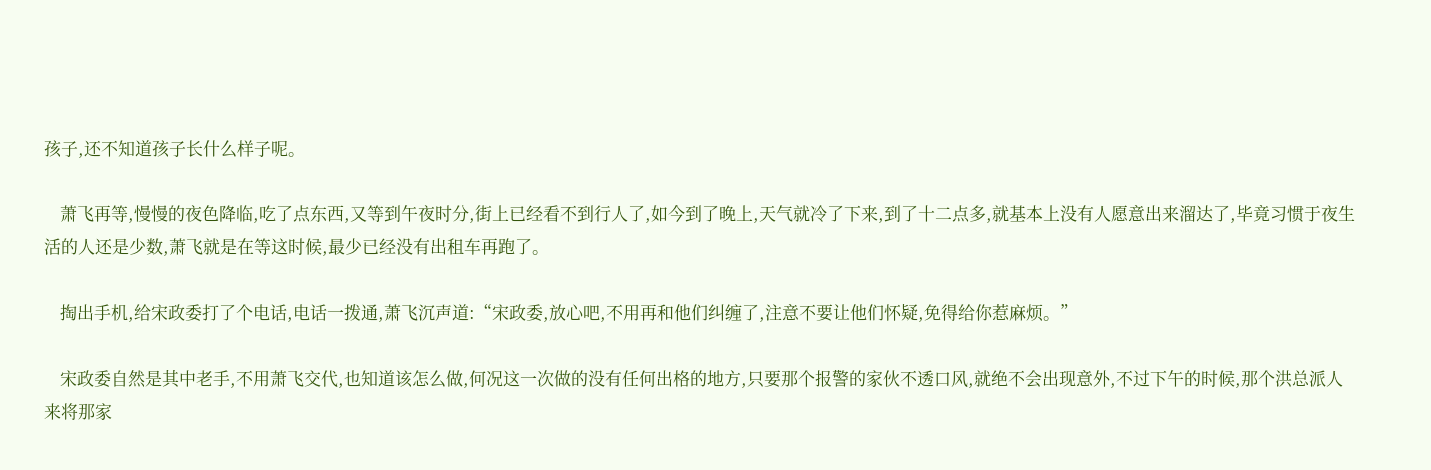孩子,还不知道孩子长什么样子呢。

    萧飞再等,慢慢的夜色降临,吃了点东西,又等到午夜时分,街上已经看不到行人了,如今到了晚上,天气就冷了下来,到了十二点多,就基本上没有人愿意出来溜达了,毕竟习惯于夜生活的人还是少数,萧飞就是在等这时候,最少已经没有出租车再跑了。

    掏出手机,给宋政委打了个电话,电话一拨通,萧飞沉声道:“宋政委,放心吧,不用再和他们纠缠了,注意不要让他们怀疑,免得给你惹麻烦。”

    宋政委自然是其中老手,不用萧飞交代,也知道该怎么做,何况这一次做的没有任何出格的地方,只要那个报警的家伙不透口风,就绝不会出现意外,不过下午的时候,那个洪总派人来将那家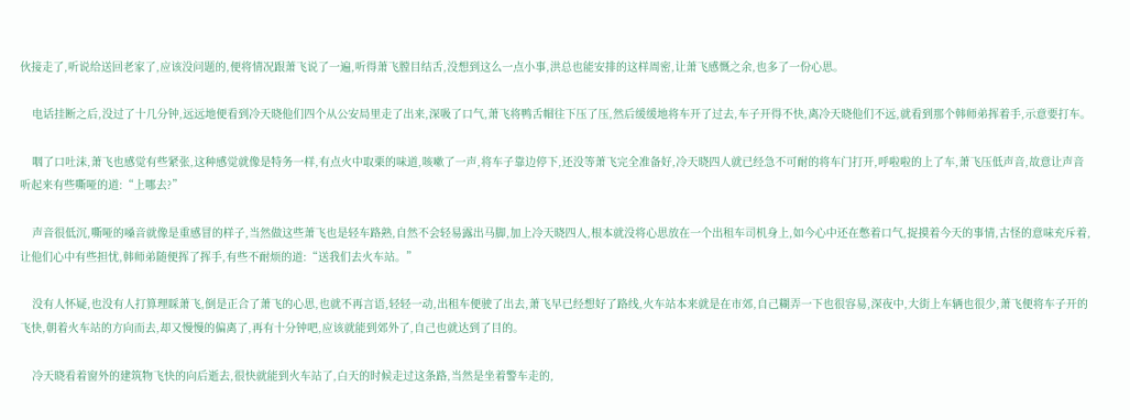伙接走了,听说给送回老家了,应该没问题的,便将情况跟萧飞说了一遍,听得萧飞膛目结舌,没想到这么一点小事,洪总也能安排的这样周密,让萧飞感慨之余,也多了一份心思。

    电话挂断之后,没过了十几分钟,远远地便看到冷天晓他们四个从公安局里走了出来,深吸了口气,萧飞将鸭舌帽往下压了压,然后缓缓地将车开了过去,车子开得不快,离冷天晓他们不远,就看到那个韩师弟挥着手,示意要打车。

    咽了口吐沫,萧飞也感觉有些紧张,这种感觉就像是特务一样,有点火中取栗的味道,咳嗽了一声,将车子靠边停下,还没等萧飞完全准备好,冷天晓四人就已经急不可耐的将车门打开,呼啦啦的上了车,萧飞压低声音,故意让声音听起来有些嘶哑的道:“上哪去?”

    声音很低沉,嘶哑的嗓音就像是重感冒的样子,当然做这些萧飞也是轻车路熟,自然不会轻易露出马脚,加上冷天晓四人,根本就没将心思放在一个出租车司机身上,如今心中还在憋着口气,捉摸着今天的事情,古怪的意味充斥着,让他们心中有些担忧,韩师弟随便挥了挥手,有些不耐烦的道:“送我们去火车站。”

    没有人怀疑,也没有人打算理睬萧飞,倒是正合了萧飞的心思,也就不再言语,轻轻一动,出租车便驶了出去,萧飞早已经想好了路线,火车站本来就是在市郊,自己糊弄一下也很容易,深夜中,大街上车辆也很少,萧飞便将车子开的飞快,朝着火车站的方向而去,却又慢慢的偏离了,再有十分钟吧,应该就能到郊外了,自己也就达到了目的。

    冷天晓看着窗外的建筑物飞快的向后逝去,很快就能到火车站了,白天的时候走过这条路,当然是坐着警车走的,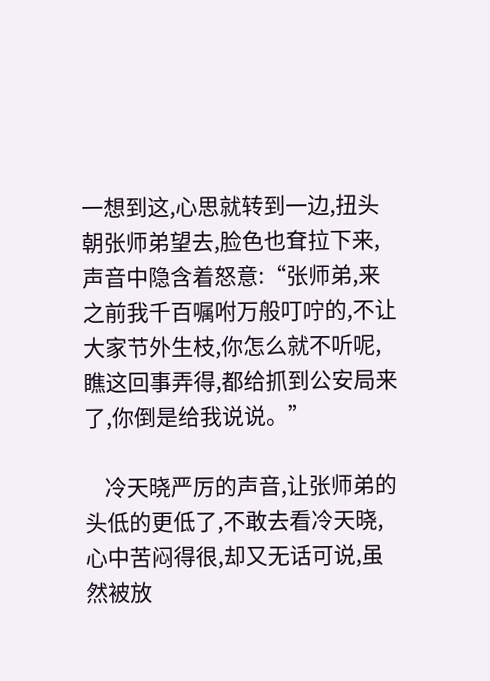一想到这,心思就转到一边,扭头朝张师弟望去,脸色也耷拉下来,声音中隐含着怒意:“张师弟,来之前我千百嘱咐万般叮咛的,不让大家节外生枝,你怎么就不听呢,瞧这回事弄得,都给抓到公安局来了,你倒是给我说说。”

    冷天晓严厉的声音,让张师弟的头低的更低了,不敢去看冷天晓,心中苦闷得很,却又无话可说,虽然被放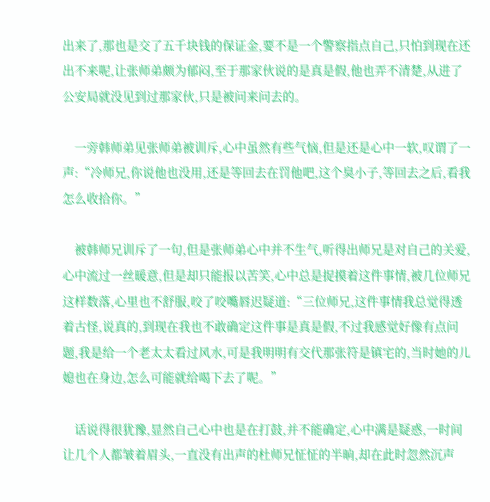出来了,那也是交了五千块钱的保证金,要不是一个警察指点自己,只怕到现在还出不来呢,让张师弟颇为郁闷,至于那家伙说的是真是假,他也弄不清楚,从进了公安局就没见到过那家伙,只是被问来问去的。

    一旁韩师弟见张师弟被训斥,心中虽然有些气恼,但是还是心中一软,叹谓了一声:“冷师兄,你说他也没用,还是等回去在罚他吧,这个臭小子,等回去之后,看我怎么收拾你。”

    被韩师兄训斥了一句,但是张师弟心中并不生气,听得出师兄是对自己的关爱,心中流过一丝暖意,但是却只能报以苦笑,心中总是捉摸着这件事情,被几位师兄这样数落,心里也不舒服,咬了咬嘴唇迟疑道:“三位师兄,这件事情我总觉得透着古怪,说真的,到现在我也不敢确定这件事是真是假,不过我感觉好像有点问题,我是给一个老太太看过风水,可是我明明有交代那张符是镇宅的,当时她的儿媳也在身边,怎么可能就给喝下去了呢。”

    话说得很犹豫,显然自己心中也是在打鼓,并不能确定,心中满是疑惑,一时间让几个人都皱着眉头,一直没有出声的杜师兄怔怔的半晌,却在此时忽然沉声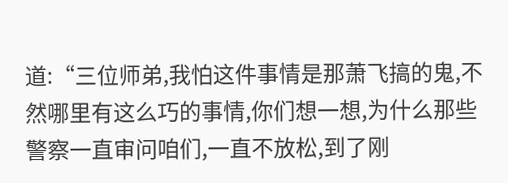道:“三位师弟,我怕这件事情是那萧飞搞的鬼,不然哪里有这么巧的事情,你们想一想,为什么那些警察一直审问咱们,一直不放松,到了刚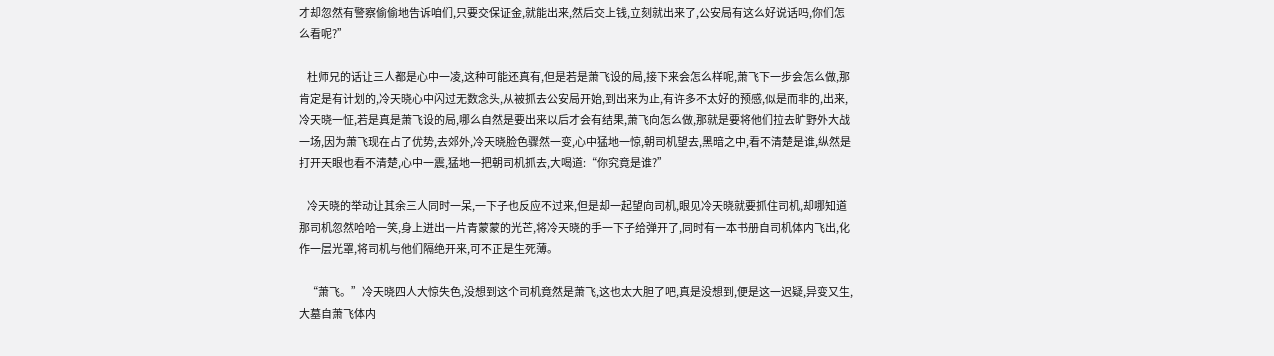才却忽然有警察偷偷地告诉咱们,只要交保证金,就能出来,然后交上钱,立刻就出来了,公安局有这么好说话吗,你们怎么看呢?”

    杜师兄的话让三人都是心中一凌,这种可能还真有,但是若是萧飞设的局,接下来会怎么样呢,萧飞下一步会怎么做,那肯定是有计划的,冷天晓心中闪过无数念头,从被抓去公安局开始,到出来为止,有许多不太好的预感,似是而非的,出来,冷天晓一怔,若是真是萧飞设的局,哪么自然是要出来以后才会有结果,萧飞向怎么做,那就是要将他们拉去旷野外大战一场,因为萧飞现在占了优势,去郊外,冷天晓脸色骤然一变,心中猛地一惊,朝司机望去,黑暗之中,看不清楚是谁,纵然是打开天眼也看不清楚,心中一震,猛地一把朝司机抓去,大喝道:“你究竟是谁?”

    冷天晓的举动让其余三人同时一呆,一下子也反应不过来,但是却一起望向司机,眼见冷天晓就要抓住司机,却哪知道那司机忽然哈哈一笑,身上迸出一片青蒙蒙的光芒,将冷天晓的手一下子给弹开了,同时有一本书册自司机体内飞出,化作一层光罩,将司机与他们隔绝开来,可不正是生死薄。

    “萧飞。”冷天晓四人大惊失色,没想到这个司机竟然是萧飞,这也太大胆了吧,真是没想到,便是这一迟疑,异变又生,大墓自萧飞体内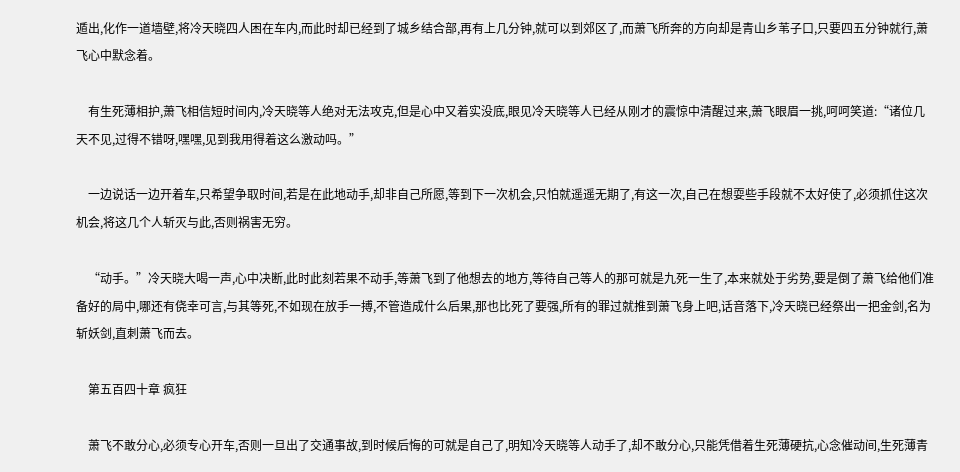遁出,化作一道墙壁,将冷天晓四人困在车内,而此时却已经到了城乡结合部,再有上几分钟,就可以到郊区了,而萧飞所奔的方向却是青山乡苇子口,只要四五分钟就行,萧飞心中默念着。

    有生死薄相护,萧飞相信短时间内,冷天晓等人绝对无法攻克,但是心中又着实没底,眼见冷天晓等人已经从刚才的震惊中清醒过来,萧飞眼眉一挑,呵呵笑道:“诸位几天不见,过得不错呀,嘿嘿,见到我用得着这么激动吗。”

    一边说话一边开着车,只希望争取时间,若是在此地动手,却非自己所愿,等到下一次机会,只怕就遥遥无期了,有这一次,自己在想耍些手段就不太好使了,必须抓住这次机会,将这几个人斩灭与此,否则祸害无穷。

    “动手。”冷天晓大喝一声,心中决断,此时此刻若果不动手,等萧飞到了他想去的地方,等待自己等人的那可就是九死一生了,本来就处于劣势,要是倒了萧飞给他们准备好的局中,哪还有侥幸可言,与其等死,不如现在放手一搏,不管造成什么后果,那也比死了要强,所有的罪过就推到萧飞身上吧,话音落下,冷天晓已经祭出一把金剑,名为斩妖剑,直刺萧飞而去。

    第五百四十章 疯狂

    萧飞不敢分心,必须专心开车,否则一旦出了交通事故,到时候后悔的可就是自己了,明知冷天晓等人动手了,却不敢分心,只能凭借着生死薄硬抗,心念催动间,生死薄青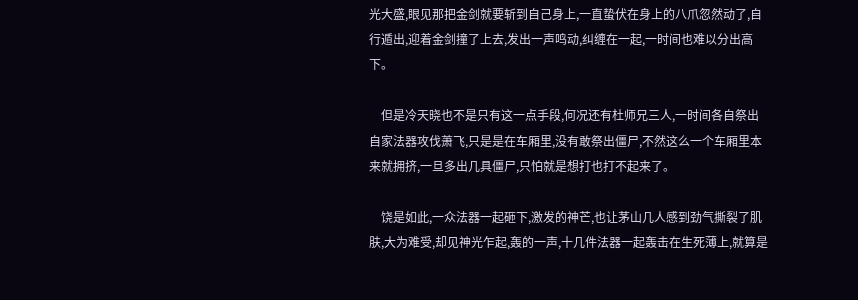光大盛,眼见那把金剑就要斩到自己身上,一直蛰伏在身上的八爪忽然动了,自行遁出,迎着金剑撞了上去,发出一声鸣动,纠缠在一起,一时间也难以分出高下。

    但是冷天晓也不是只有这一点手段,何况还有杜师兄三人,一时间各自祭出自家法器攻伐萧飞,只是是在车厢里,没有敢祭出僵尸,不然这么一个车厢里本来就拥挤,一旦多出几具僵尸,只怕就是想打也打不起来了。

    饶是如此,一众法器一起砸下,激发的神芒,也让茅山几人感到劲气撕裂了肌肤,大为难受,却见神光乍起,轰的一声,十几件法器一起轰击在生死薄上,就算是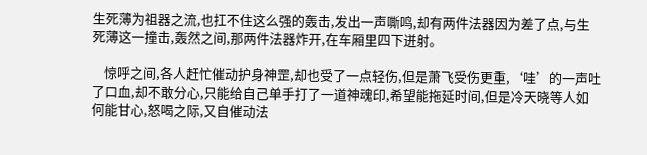生死薄为祖器之流,也扛不住这么强的轰击,发出一声嘶鸣,却有两件法器因为差了点,与生死薄这一撞击,轰然之间,那两件法器炸开,在车厢里四下迸射。

    惊呼之间,各人赶忙催动护身神罡,却也受了一点轻伤,但是萧飞受伤更重,‘哇’的一声吐了口血,却不敢分心,只能给自己单手打了一道神魂印,希望能拖延时间,但是冷天晓等人如何能甘心,怒喝之际,又自催动法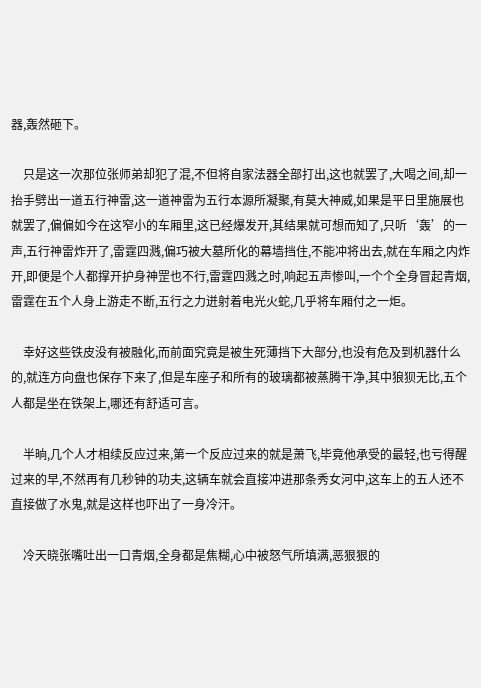器,轰然砸下。

    只是这一次那位张师弟却犯了混,不但将自家法器全部打出,这也就罢了,大喝之间,却一抬手劈出一道五行神雷,这一道神雷为五行本源所凝聚,有莫大神威,如果是平日里施展也就罢了,偏偏如今在这窄小的车厢里,这已经爆发开,其结果就可想而知了,只听‘轰’的一声,五行神雷炸开了,雷霆四溅,偏巧被大墓所化的幕墙挡住,不能冲将出去,就在车厢之内炸开,即便是个人都撑开护身神罡也不行,雷霆四溅之时,响起五声惨叫,一个个全身冒起青烟,雷霆在五个人身上游走不断,五行之力迸射着电光火蛇,几乎将车厢付之一炬。

    幸好这些铁皮没有被融化,而前面究竟是被生死薄挡下大部分,也没有危及到机器什么的,就连方向盘也保存下来了,但是车座子和所有的玻璃都被蒸腾干净,其中狼狈无比,五个人都是坐在铁架上,哪还有舒适可言。

    半晌,几个人才相续反应过来,第一个反应过来的就是萧飞,毕竟他承受的最轻,也亏得醒过来的早,不然再有几秒钟的功夫,这辆车就会直接冲进那条秀女河中,这车上的五人还不直接做了水鬼,就是这样也吓出了一身冷汗。

    冷天晓张嘴吐出一口青烟,全身都是焦糊,心中被怒气所填满,恶狠狠的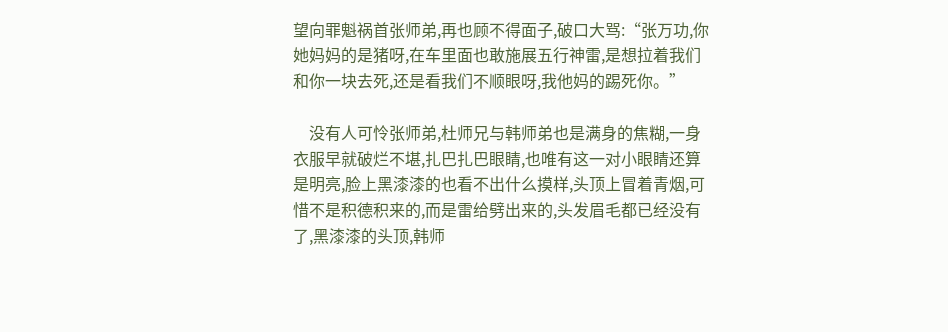望向罪魁祸首张师弟,再也顾不得面子,破口大骂:“张万功,你她妈妈的是猪呀,在车里面也敢施展五行神雷,是想拉着我们和你一块去死,还是看我们不顺眼呀,我他妈的踢死你。”

    没有人可怜张师弟,杜师兄与韩师弟也是满身的焦糊,一身衣服早就破烂不堪,扎巴扎巴眼睛,也唯有这一对小眼睛还算是明亮,脸上黑漆漆的也看不出什么摸样,头顶上冒着青烟,可惜不是积德积来的,而是雷给劈出来的,头发眉毛都已经没有了,黑漆漆的头顶,韩师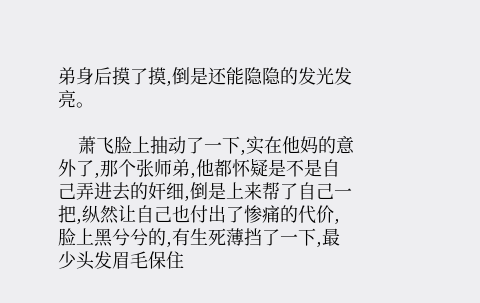弟身后摸了摸,倒是还能隐隐的发光发亮。

    萧飞脸上抽动了一下,实在他妈的意外了,那个张师弟,他都怀疑是不是自己弄进去的奸细,倒是上来帮了自己一把,纵然让自己也付出了惨痛的代价,脸上黑兮兮的,有生死薄挡了一下,最少头发眉毛保住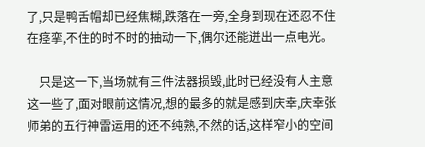了,只是鸭舌帽却已经焦糊,跌落在一旁,全身到现在还忍不住在痉挛,不住的时不时的抽动一下,偶尔还能迸出一点电光。

    只是这一下,当场就有三件法器损毁,此时已经没有人主意这一些了,面对眼前这情况,想的最多的就是感到庆幸,庆幸张师弟的五行神雷运用的还不纯熟,不然的话,这样窄小的空间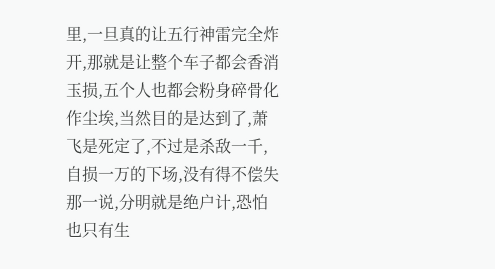里,一旦真的让五行神雷完全炸开,那就是让整个车子都会香消玉损,五个人也都会粉身碎骨化作尘埃,当然目的是达到了,萧飞是死定了,不过是杀敌一千,自损一万的下场,没有得不偿失那一说,分明就是绝户计,恐怕也只有生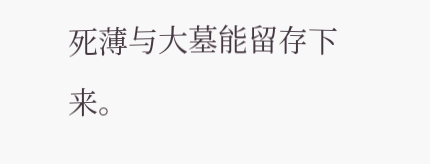死薄与大墓能留存下来。